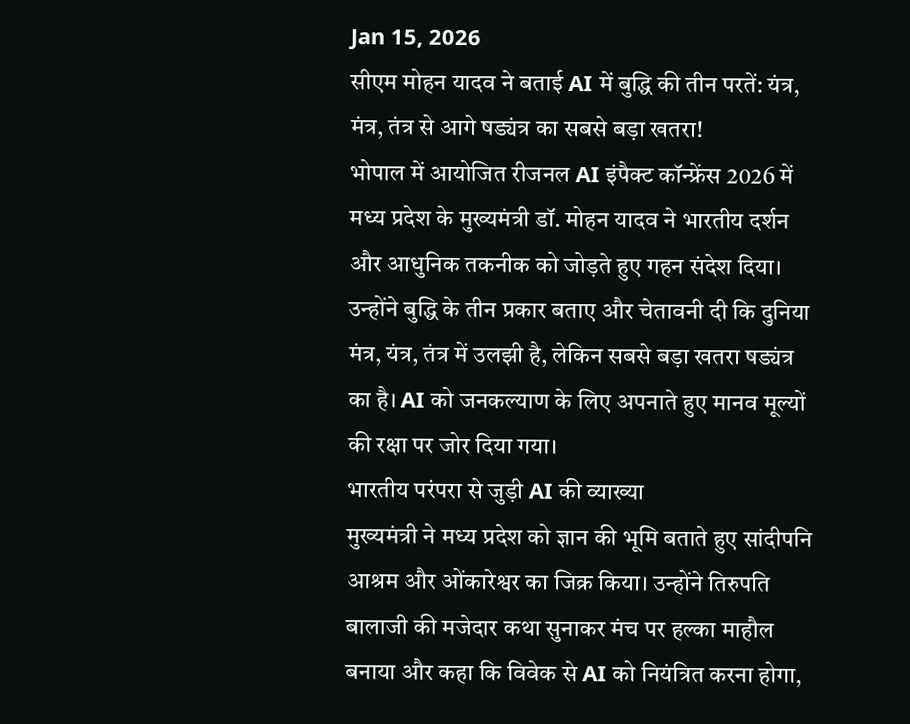Jan 15, 2026
सीएम मोहन यादव ने बताई AI में बुद्धि की तीन परतें: यंत्र, मंत्र, तंत्र से आगे षड्यंत्र का सबसे बड़ा खतरा!
भोपाल में आयोजित रीजनल AI इंपैक्ट कॉन्फ्रेंस 2026 में मध्य प्रदेश के मुख्यमंत्री डॉ. मोहन यादव ने भारतीय दर्शन और आधुनिक तकनीक को जोड़ते हुए गहन संदेश दिया। उन्होंने बुद्धि के तीन प्रकार बताए और चेतावनी दी कि दुनिया मंत्र, यंत्र, तंत्र में उलझी है, लेकिन सबसे बड़ा खतरा षड्यंत्र का है। AI को जनकल्याण के लिए अपनाते हुए मानव मूल्यों की रक्षा पर जोर दिया गया।
भारतीय परंपरा से जुड़ी AI की व्याख्या
मुख्यमंत्री ने मध्य प्रदेश को ज्ञान की भूमि बताते हुए सांदीपनि आश्रम और ओंकारेश्वर का जिक्र किया। उन्होंने तिरुपति बालाजी की मजेदार कथा सुनाकर मंच पर हल्का माहौल बनाया और कहा कि विवेक से AI को नियंत्रित करना होगा,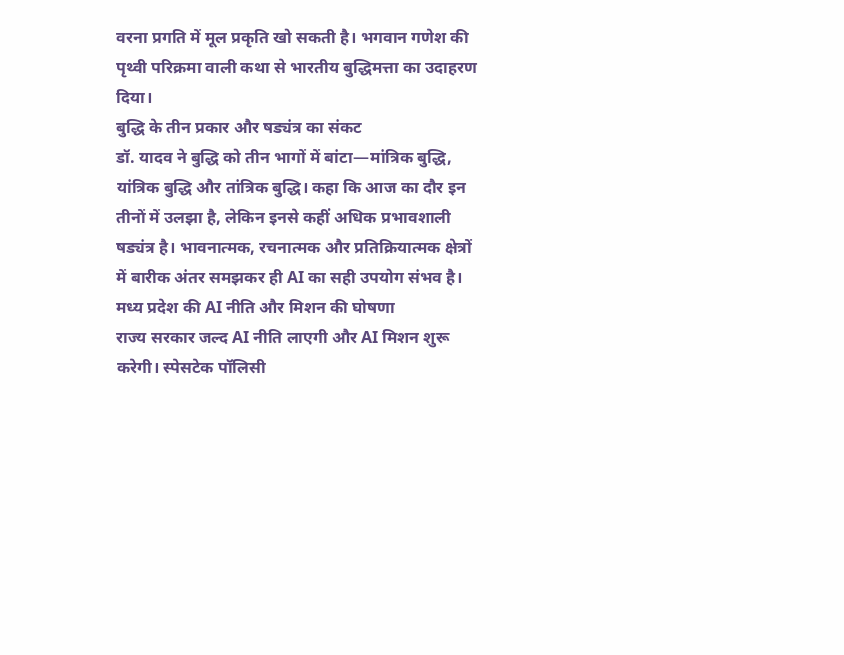वरना प्रगति में मूल प्रकृति खो सकती है। भगवान गणेश की पृथ्वी परिक्रमा वाली कथा से भारतीय बुद्धिमत्ता का उदाहरण दिया।
बुद्धि के तीन प्रकार और षड्यंत्र का संकट
डॉ. यादव ने बुद्धि को तीन भागों में बांटा—मांत्रिक बुद्धि, यांत्रिक बुद्धि और तांत्रिक बुद्धि। कहा कि आज का दौर इन तीनों में उलझा है, लेकिन इनसे कहीं अधिक प्रभावशाली षड्यंत्र है। भावनात्मक, रचनात्मक और प्रतिक्रियात्मक क्षेत्रों में बारीक अंतर समझकर ही AI का सही उपयोग संभव है।
मध्य प्रदेश की AI नीति और मिशन की घोषणा
राज्य सरकार जल्द AI नीति लाएगी और AI मिशन शुरू करेगी। स्पेसटेक पॉलिसी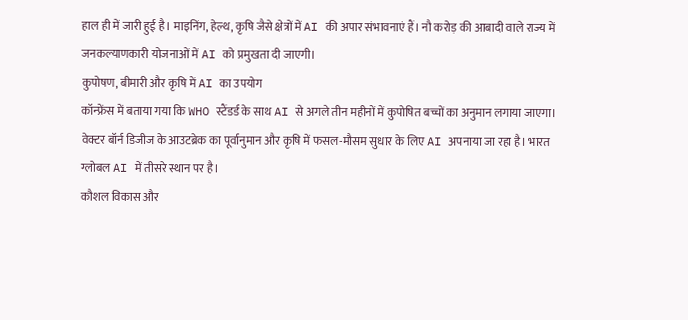हाल ही में जारी हुई है। माइनिंग, हेल्थ, कृषि जैसे क्षेत्रों में AI की अपार संभावनाएं हैं। नौ करोड़ की आबादी वाले राज्य में जनकल्याणकारी योजनाओं में AI को प्रमुखता दी जाएगी।
कुपोषण, बीमारी और कृषि में AI का उपयोग
कॉन्फ्रेंस में बताया गया कि WHO स्टैंडर्ड के साथ AI से अगले तीन महीनों में कुपोषित बच्चों का अनुमान लगाया जाएगा। वेक्टर बॉर्न डिजीज के आउटब्रेक का पूर्वानुमान और कृषि में फसल-मौसम सुधार के लिए AI अपनाया जा रहा है। भारत ग्लोबल AI में तीसरे स्थान पर है।
कौशल विकास और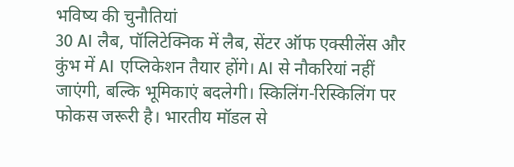भविष्य की चुनौतियां
30 AI लैब, पॉलिटेक्निक में लैब, सेंटर ऑफ एक्सीलेंस और कुंभ में AI एप्लिकेशन तैयार होंगे। AI से नौकरियां नहीं जाएंगी, बल्कि भूमिकाएं बदलेगी। स्किलिंग-रिस्किलिंग पर फोकस जरूरी है। भारतीय मॉडल से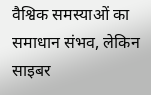वैश्विक समस्याओं का समाधान संभव, लेकिन साइबर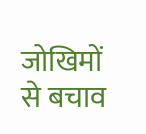जोखिमों से बचाव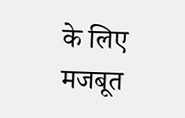के लिए मजबूत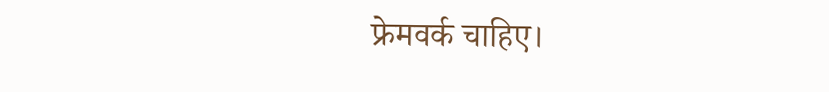फ्रेमवर्क चाहिए।